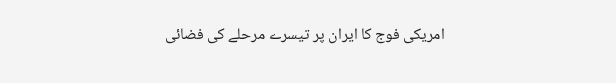امریکی فوج کا ایران پر تیسرے مرحلے کی فضائی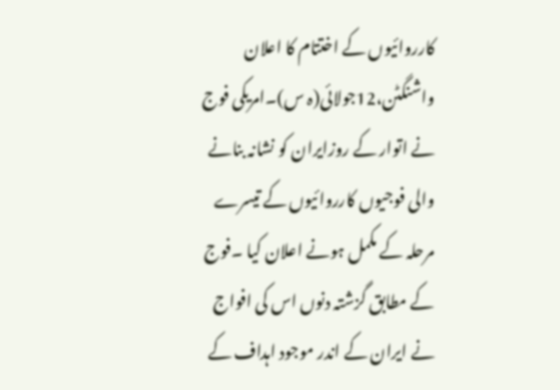کارروائیوں کے اختتام کا اعلان
واشنگٹن،12جولائی(ہ س)۔امریکی فوج نے اتوار کے روزایران کو نشانہ بنانے والی فوجیوں کارروائیوں کے تیسرے مرحلہ کے مکمل ہونے اعلان کیا ۔فوج کے مطابق گزشتہ دنوں اس کی افواج نے ایران کے اندر موجود اہداف کے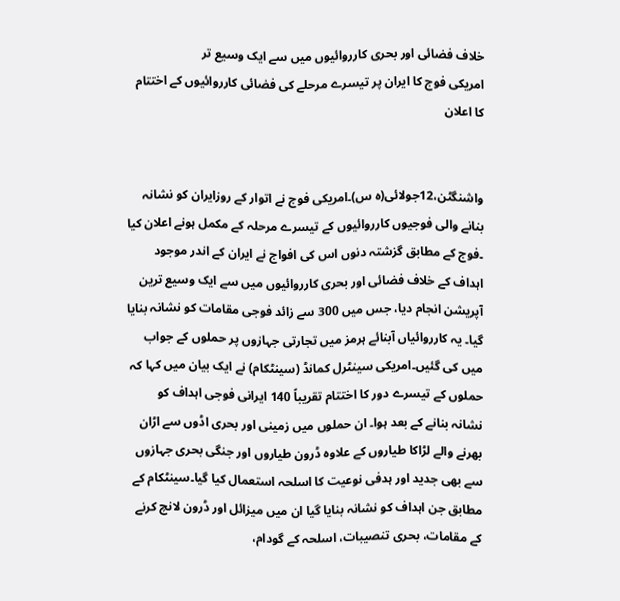خلاف فضائی اور بحری کارروائیوں میں سے ایک وسیع تر
امریکی فوج کا ایران پر تیسرے مرحلے کی فضائی کارروائیوں کے اختتام کا اعلان


واشنگٹن،12جولائی(ہ س)۔امریکی فوج نے اتوار کے روزایران کو نشانہ بنانے والی فوجیوں کارروائیوں کے تیسرے مرحلہ کے مکمل ہونے اعلان کیا ۔فوج کے مطابق گزشتہ دنوں اس کی افواج نے ایران کے اندر موجود اہداف کے خلاف فضائی اور بحری کارروائیوں میں سے ایک وسیع ترین آپریشن انجام دیا، جس میں 300 سے زائد فوجی مقامات کو نشانہ بنایا گیا۔ یہ کارروائیاں آبنائے ہرمز میں تجارتی جہازوں پر حملوں کے جواب میں کی گئیں۔امریکی سینٹرل کمانڈ (سینٹکام) نے ایک بیان میں کہا کہ حملوں کے تیسرے دور کا اختتام تقریباً 140 ایرانی فوجی اہداف کو نشانہ بنانے کے بعد ہوا۔ ان حملوں میں زمینی اور بحری اڈوں سے اڑان بھرنے والے لڑاکا طیاروں کے علاوہ ڈرون طیاروں اور جنگی بحری جہازوں سے بھی جدید اور ہدفی نوعیت کا اسلحہ استعمال کیا گیا۔سینٹکام کے مطابق جن اہداف کو نشانہ بنایا گیا ان میں میزائل اور ڈرون لانچ کرنے کے مقامات، بحری تنصیبات، اسلحہ کے گودام،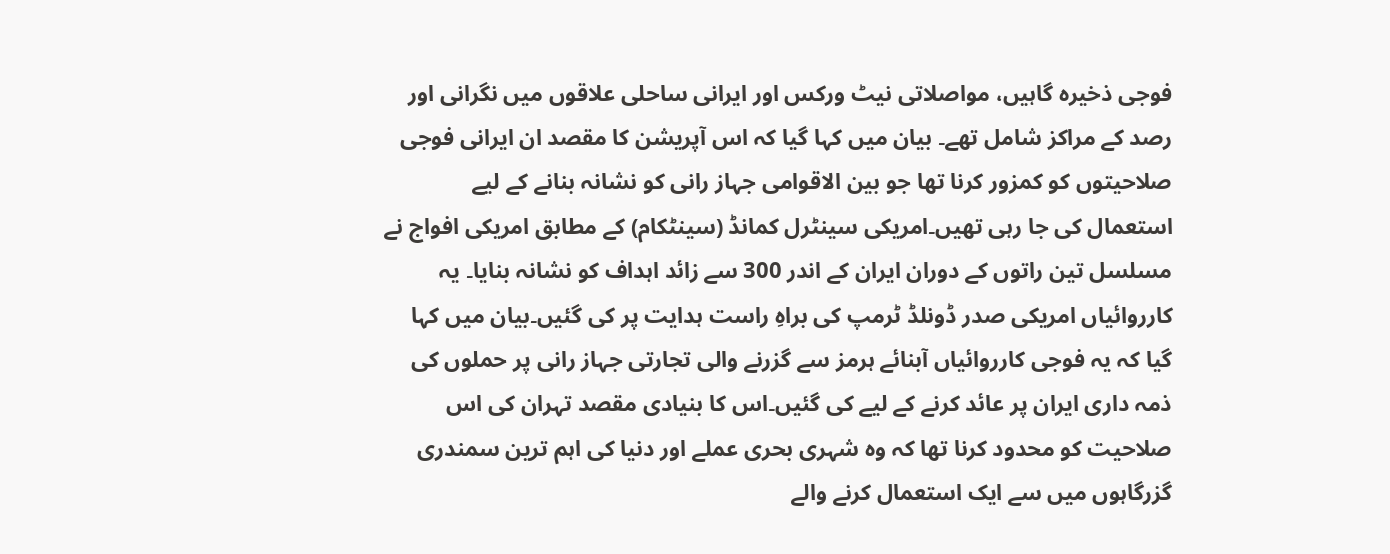فوجی ذخیرہ گاہیں، مواصلاتی نیٹ ورکس اور ایرانی ساحلی علاقوں میں نگرانی اور رصد کے مراکز شامل تھے۔ بیان میں کہا گیا کہ اس آپریشن کا مقصد ان ایرانی فوجی صلاحیتوں کو کمزور کرنا تھا جو بین الاقوامی جہاز رانی کو نشانہ بنانے کے لیے استعمال کی جا رہی تھیں۔امریکی سینٹرل کمانڈ (سینٹکام) کے مطابق امریکی افواج نے مسلسل تین راتوں کے دوران ایران کے اندر 300 سے زائد اہداف کو نشانہ بنایا۔ یہ کارروائیاں امریکی صدر ڈونلڈ ٹرمپ کی براہِ راست ہدایت پر کی گئیں۔بیان میں کہا گیا کہ یہ فوجی کارروائیاں آبنائے ہرمز سے گزرنے والی تجارتی جہاز رانی پر حملوں کی ذمہ داری ایران پر عائد کرنے کے لیے کی گئیں۔اس کا بنیادی مقصد تہران کی اس صلاحیت کو محدود کرنا تھا کہ وہ شہری بحری عملے اور دنیا کی اہم ترین سمندری گزرگاہوں میں سے ایک استعمال کرنے والے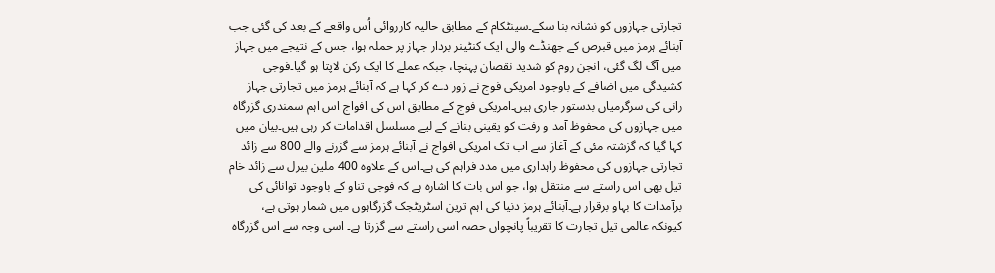تجارتی جہازوں کو نشانہ بنا سکے۔سینٹکام کے مطابق حالیہ کارروائی اُس واقعے کے بعد کی گئی جب آبنائے ہرمز میں قبرص کے جھنڈے والی ایک کنٹینر بردار جہاز پر حملہ ہوا، جس کے نتیجے میں جہاز میں آگ لگ گئی، انجن روم کو شدید نقصان پہنچا، جبکہ عملے کا ایک رکن لاپتا ہو گیا۔فوجی کشیدگی میں اضافے کے باوجود امریکی فوج نے زور دے کر کہا ہے کہ آبنائے ہرمز میں تجارتی جہاز رانی کی سرگرمیاں بدستور جاری ہیں۔امریکی فوج کے مطابق اس کی افواج اس اہم سمندری گزرگاہ میں جہازوں کی محفوظ آمد و رفت کو یقینی بنانے کے لیے مسلسل اقدامات کر رہی ہیں۔بیان میں کہا گیا کہ گزشتہ مئی کے آغاز سے اب تک امریکی افواج نے آبنائے ہرمز سے گزرنے والے 800 سے زائد تجارتی جہازوں کی محفوظ راہداری میں مدد فراہم کی ہے۔اس کے علاوہ 400 ملین بیرل سے زائد خام تیل بھی اس راستے سے منتقل ہوا، جو اس بات کا اشارہ ہے کہ فوجی تناو کے باوجود توانائی کی برآمدات کا بہاو برقرار ہے۔آبنائے ہرمز دنیا کی اہم ترین اسٹریٹجک گزرگاہوں میں شمار ہوتی ہے، کیونکہ عالمی تیل تجارت کا تقریباً پانچواں حصہ اسی راستے سے گزرتا ہے۔ اسی وجہ سے اس گزرگاہ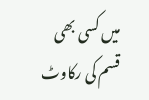میں کسی بھی قسم کی رکاوٹ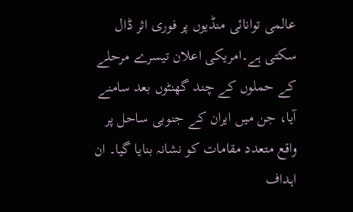عالمی توانائی منڈیوں پر فوری اثر ڈال سکتی ہے۔امریکی اعلان تیسرے مرحلے کے حملوں کے چند گھنٹوں بعد سامنے آیا، جن میں ایران کے جنوبی ساحل پر واقع متعدد مقامات کو نشانہ بنایا گیا۔ ان اہداف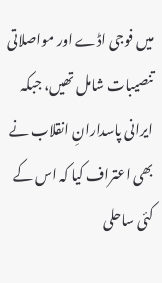میں فوجی اڈے اور مواصلاتی تنصیبات شامل تھیں، جبکہ ایرانی پاسدارانِ انقلاب نے بھی اعتراف کیا کہ اس کے کئی ساحلی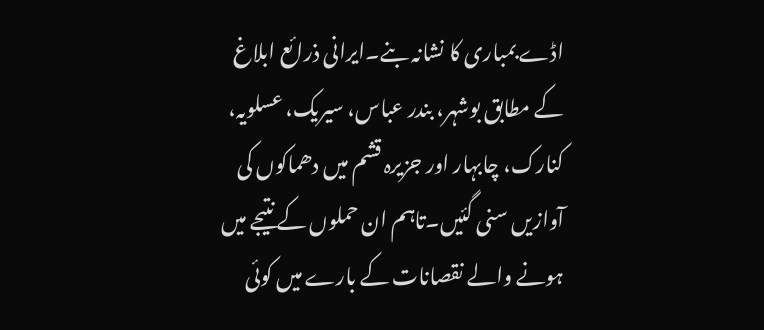اڈے بمباری کا نشانہ بنے۔ایرانی ذرائع ابلاغ کے مطابق بوشہر، بندر عباس، سیریک، عسلویہ، کنارک، چابہار اور جزیرہ قشم میں دھماکوں کی آوازیں سنی گئیں۔تاہم ان حملوں کے نتیجے میں ہونے والے نقصانات کے بارے میں کوئی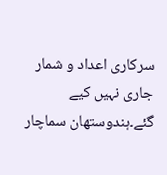سرکاری اعداد و شمار جاری نہیں کیے گئے۔ہندوستھان سماچار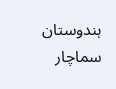ہندوستان سماچار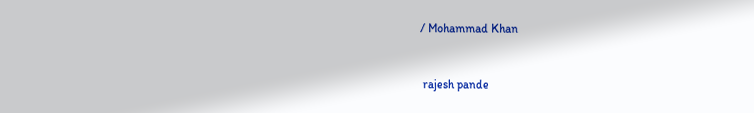/ Mohammad Khan


 rajesh pande